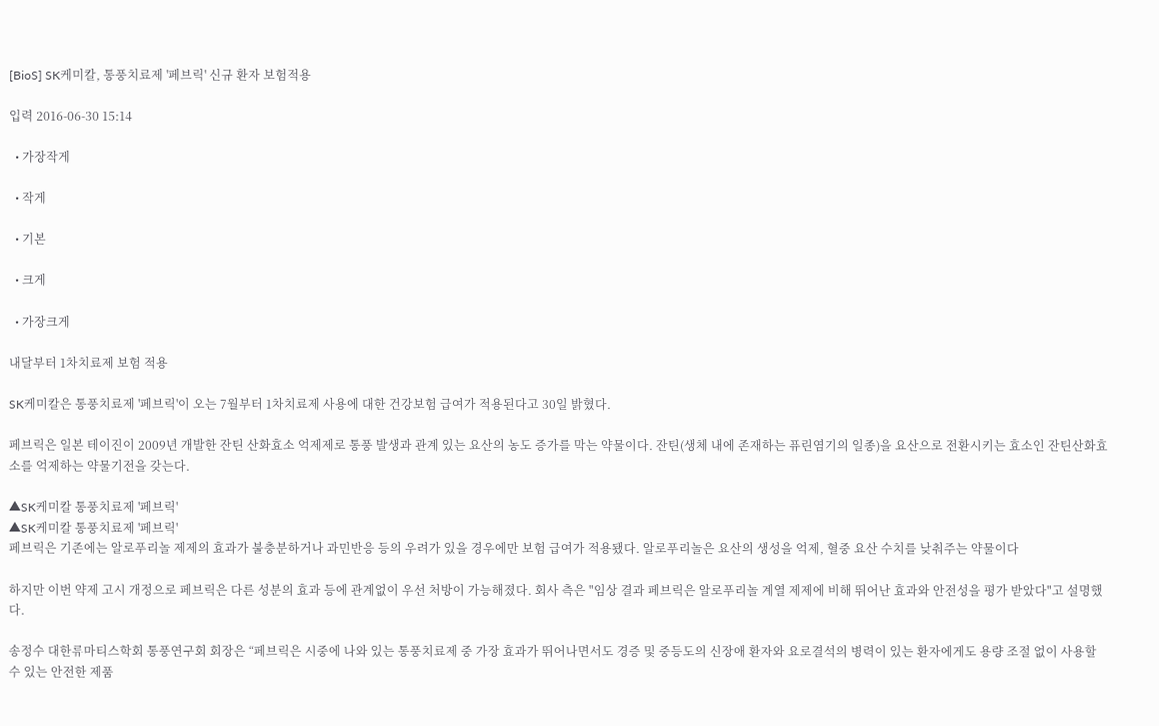[BioS] SK케미칼, 통풍치료제 '페브릭' 신규 환자 보험적용

입력 2016-06-30 15:14

  • 가장작게

  • 작게

  • 기본

  • 크게

  • 가장크게

내달부터 1차치료제 보험 적용

SK케미칼은 통풍치료제 '페브릭'이 오는 7월부터 1차치료제 사용에 대한 건강보험 급여가 적용된다고 30일 밝혔다.

페브릭은 일본 테이진이 2009년 개발한 잔틴 산화효소 억제제로 통풍 발생과 관계 있는 요산의 농도 증가를 막는 약물이다. 잔틴(생체 내에 존재하는 퓨린염기의 일종)을 요산으로 전환시키는 효소인 잔틴산화효소를 억제하는 약물기전을 갖는다.

▲SK케미칼 통풍치료제 '페브릭'
▲SK케미칼 통풍치료제 '페브릭'
페브릭은 기존에는 알로푸리놀 제제의 효과가 불충분하거나 과민반응 등의 우려가 있을 경우에만 보험 급여가 적용됐다. 알로푸리놀은 요산의 생성을 억제, 혈중 요산 수치를 낮춰주는 약물이다

하지만 이번 약제 고시 개정으로 페브릭은 다른 성분의 효과 등에 관계없이 우선 처방이 가능해졌다. 회사 측은 "임상 결과 페브릭은 알로푸리놀 계열 제제에 비해 뛰어난 효과와 안전성을 평가 받았다"고 설명했다.

송정수 대한류마티스학회 통풍연구회 회장은 “페브릭은 시중에 나와 있는 통풍치료제 중 가장 효과가 뛰어나면서도 경증 및 중등도의 신장애 환자와 요로결석의 병력이 있는 환자에게도 용량 조절 없이 사용할 수 있는 안전한 제품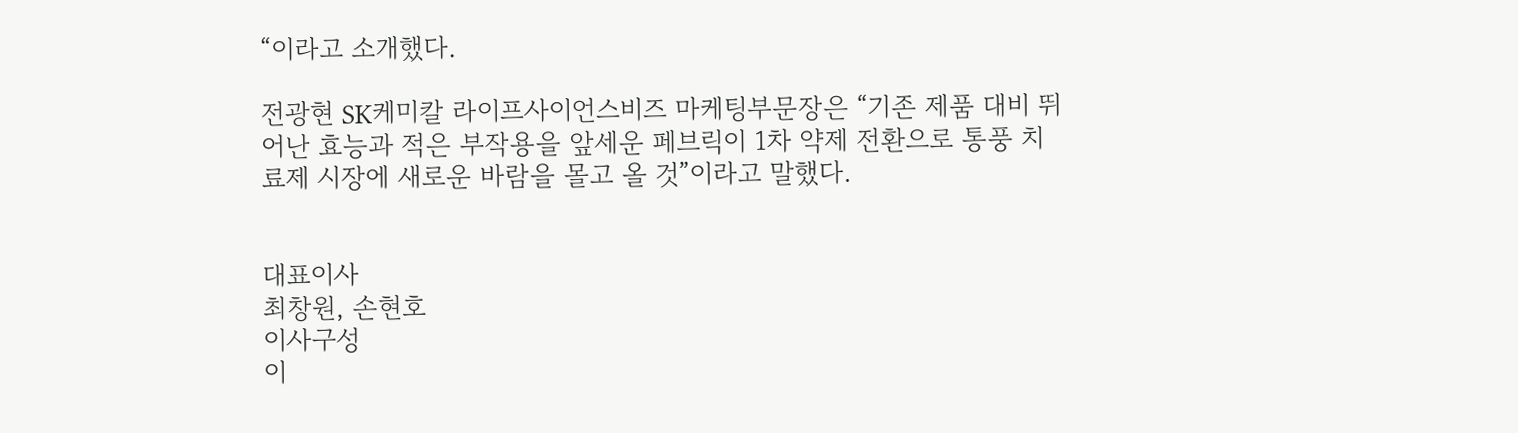“이라고 소개했다.

전광현 SK케미칼 라이프사이언스비즈 마케팅부문장은 “기존 제품 대비 뛰어난 효능과 적은 부작용을 앞세운 페브릭이 1차 약제 전환으로 통풍 치료제 시장에 새로운 바람을 몰고 올 것”이라고 말했다.


대표이사
최창원, 손현호
이사구성
이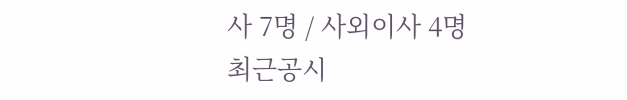사 7명 / 사외이사 4명
최근공시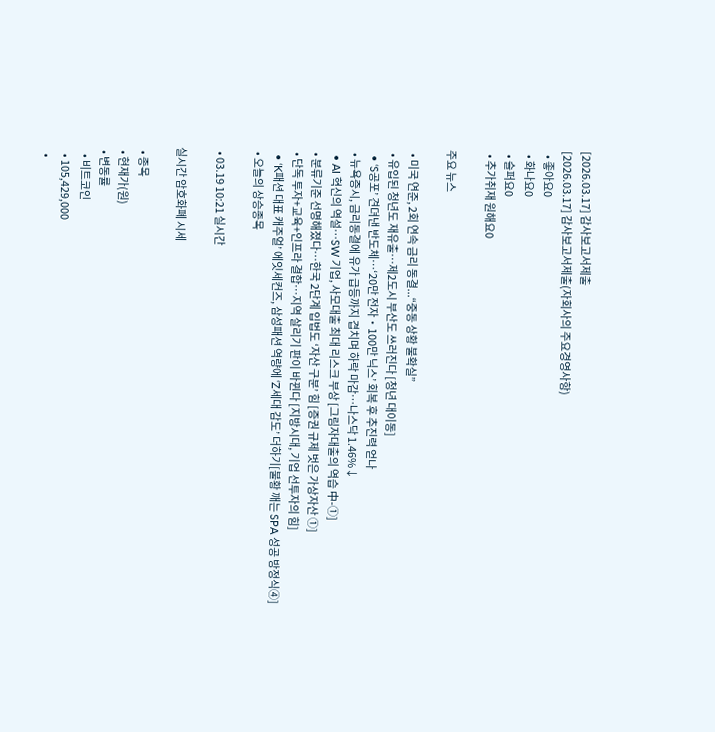[2026.03.17] 감사보고서제출
[2026.03.17] 감사보고서제출(자회사의 주요경영사항)
  • 좋아요0
  • 화나요0
  • 슬퍼요0
  • 추가취재 원해요0

주요 뉴스

  • 미국 연준, 2회 연속 금리 동결...“중동 상황 불확실”
  • 유입된 청년도 재유출…제2도시 부산도 쓰러진다 [청년 대이동]
  • ‘S공포’ 견뎌낸 반도체…‘20만 전자‧100만 닉스’ 회복 후 추진력 얻나
  • 뉴욕증시, 금리동결에 유가 급등까지 겹치며 하락 마감…나스닥 1.46%↓
  • AI 혁신의 역설…SW 기업, 사모대출 최대 리스크 부상 [그림자대출의 역습 中-①]
  • 분류기준 선명해졌다…한국 2단계 입법도 ‘자산 구분’ 힘 [증권 규제 벗은 가상자산 ①]
  • 단독 투자+교육+인프라 결합⋯지역 살리기 판이 바뀐다 [지방시대, 기업 선투자의 힘]
  • ‘K패션 대표 캐주얼’ 에잇세컨즈, 삼성패션 역량에 ‘Z세대 감도’ 더하기[불황 깨는 SPA 성공 방정식④]
  • 오늘의 상승종목

  • 03.19 10:21 실시간

실시간 암호화폐 시세

  • 종목
  • 현재가(원)
  • 변동률
    • 비트코인
    • 105,429,000
    •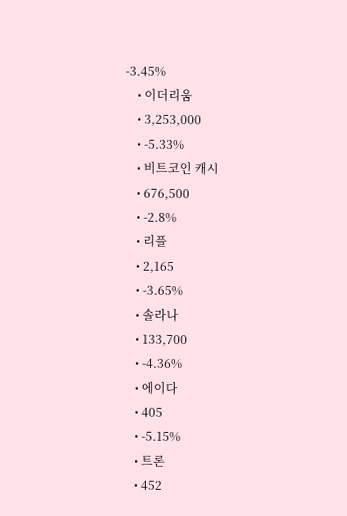-3.45%
    • 이더리움
    • 3,253,000
    • -5.33%
    • 비트코인 캐시
    • 676,500
    • -2.8%
    • 리플
    • 2,165
    • -3.65%
    • 솔라나
    • 133,700
    • -4.36%
    • 에이다
    • 405
    • -5.15%
    • 트론
    • 452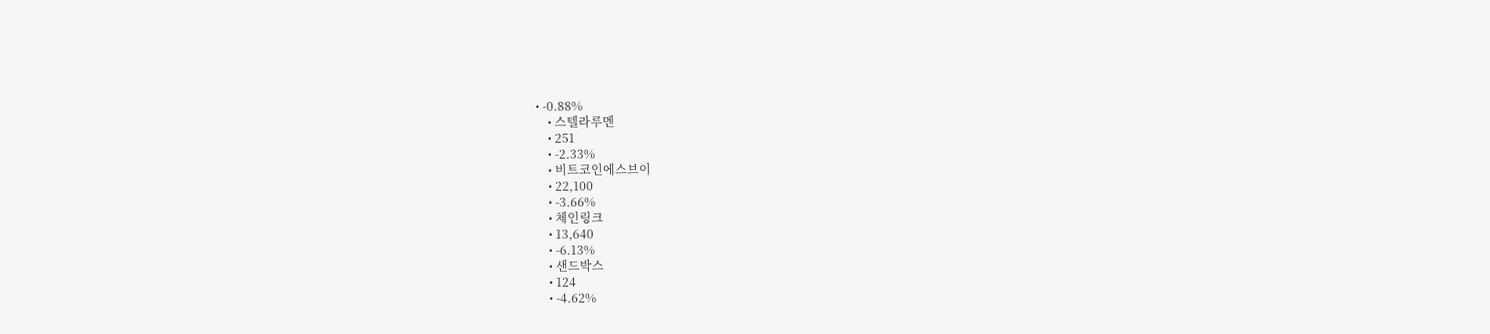• -0.88%
    • 스텔라루멘
    • 251
    • -2.33%
    • 비트코인에스브이
    • 22,100
    • -3.66%
    • 체인링크
    • 13,640
    • -6.13%
    • 샌드박스
    • 124
    • -4.62%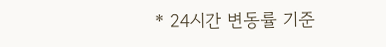* 24시간 변동률 기준